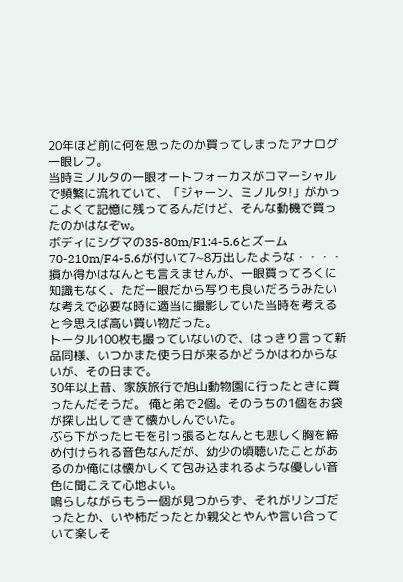20年ほど前に何を思ったのか買ってしまったアナログ一眼レフ。
当時ミノルタの一眼オートフォーカスがコマーシャルで頻繁に流れていて、「ジャーン、ミノルタ!」がかっこよくて記憶に残ってるんだけど、そんな動機で買ったのかはなぞw。
ボディにシグマの35-80m/F1:4-5.6とズーム70-210m/F4-5.6が付いて7~8万出したような・・・・損か得かはなんとも言えませんが、一眼買ってろくに知識もなく、ただ一眼だから写りも良いだろうみたいな考えで必要な時に適当に撮影していた当時を考えると今思えば高い買い物だった。
トータル100枚も撮っていないので、はっきり言って新品同様、いつかまた使う日が来るかどうかはわからないが、その日まで。
30年以上昔、家族旅行で旭山動物園に行ったときに買ったんだそうだ。 俺と弟で2個。そのうちの1個をお袋が探し出してきて懐かしんでいた。
ぶら下がったヒモを引っ張るとなんとも悲しく胸を締め付けられる音色なんだが、幼少の頃聴いたことがあるのか俺には懐かしくて包み込まれるような優しい音色に聞こえて心地よい。
鳴らしながらもう一個が見つからず、それがリンゴだったとか、いや柿だったとか親父とやんや言い合っていて楽しそ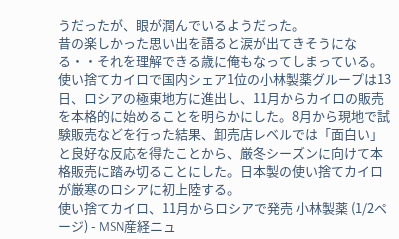うだったが、眼が潤んでいるようだった。
昔の楽しかった思い出を語ると涙が出てきそうになる・・それを理解できる歳に俺もなってしまっている。
使い捨てカイロで国内シェア1位の小林製薬グループは13日、ロシアの極東地方に進出し、11月からカイロの販売を本格的に始めることを明らかにした。8月から現地で試験販売などを行った結果、卸売店レベルでは「面白い」と良好な反応を得たことから、厳冬シーズンに向けて本格販売に踏み切ることにした。日本製の使い捨てカイロが厳寒のロシアに初上陸する。
使い捨てカイロ、11月からロシアで発売 小林製薬 (1/2ページ) - MSN産経ニュ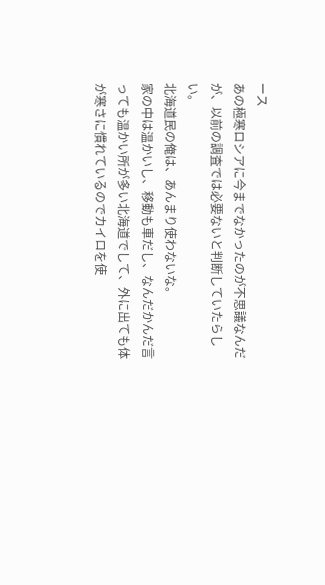ース
あの極寒ロシアに今までなかったのが不思議なんだが、以前の調査では必要ないと判断していたらしい。
北海道民の俺は、あんまり使わないな。
家の中は温かいし、移動も車だし、なんだかんだ言っても温かい所が多い北海道でして、外に出ても体が寒さに慣れているのでカイロを使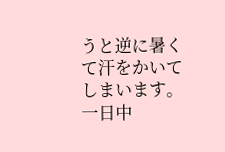うと逆に暑くて汗をかいてしまいます。
一日中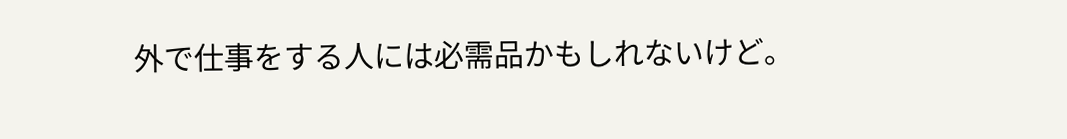外で仕事をする人には必需品かもしれないけど。